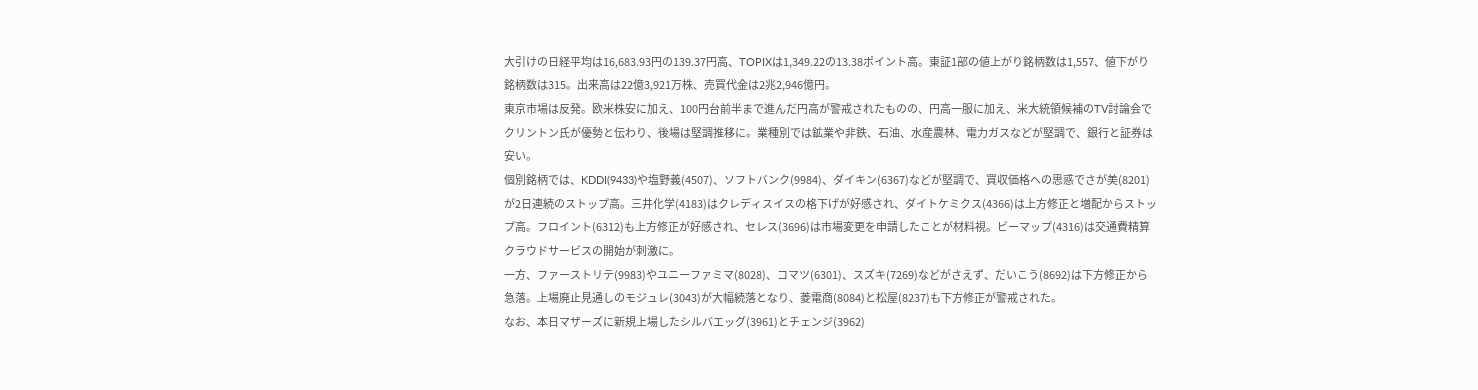大引けの日経平均は16,683.93円の139.37円高、TOPIXは1,349.22の13.38ポイント高。東証1部の値上がり銘柄数は1,557、値下がり銘柄数は315。出来高は22億3,921万株、売買代金は2兆2,946億円。
東京市場は反発。欧米株安に加え、100円台前半まで進んだ円高が警戒されたものの、円高一服に加え、米大統領候補のTV討論会でクリントン氏が優勢と伝わり、後場は堅調推移に。業種別では鉱業や非鉄、石油、水産農林、電力ガスなどが堅調で、銀行と証券は安い。
個別銘柄では、KDDI(9433)や塩野義(4507)、ソフトバンク(9984)、ダイキン(6367)などが堅調で、買収価格への思惑でさが美(8201)が2日連続のストップ高。三井化学(4183)はクレディスイスの格下げが好感され、ダイトケミクス(4366)は上方修正と増配からストップ高。フロイント(6312)も上方修正が好感され、セレス(3696)は市場変更を申請したことが材料視。ビーマップ(4316)は交通費精算クラウドサービスの開始が刺激に。
一方、ファーストリテ(9983)やユニーファミマ(8028)、コマツ(6301)、スズキ(7269)などがさえず、だいこう(8692)は下方修正から急落。上場廃止見通しのモジュレ(3043)が大幅続落となり、菱電商(8084)と松屋(8237)も下方修正が警戒された。
なお、本日マザーズに新規上場したシルバエッグ(3961)とチェンジ(3962)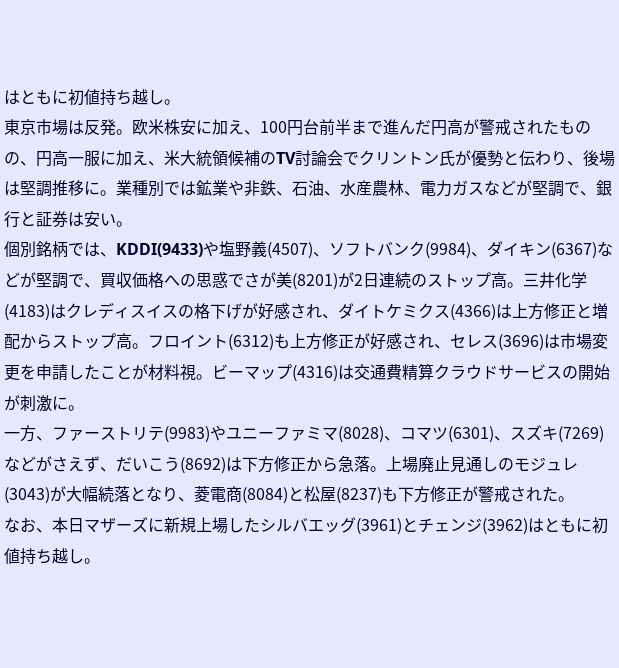はともに初値持ち越し。
東京市場は反発。欧米株安に加え、100円台前半まで進んだ円高が警戒されたものの、円高一服に加え、米大統領候補のTV討論会でクリントン氏が優勢と伝わり、後場は堅調推移に。業種別では鉱業や非鉄、石油、水産農林、電力ガスなどが堅調で、銀行と証券は安い。
個別銘柄では、KDDI(9433)や塩野義(4507)、ソフトバンク(9984)、ダイキン(6367)などが堅調で、買収価格への思惑でさが美(8201)が2日連続のストップ高。三井化学(4183)はクレディスイスの格下げが好感され、ダイトケミクス(4366)は上方修正と増配からストップ高。フロイント(6312)も上方修正が好感され、セレス(3696)は市場変更を申請したことが材料視。ビーマップ(4316)は交通費精算クラウドサービスの開始が刺激に。
一方、ファーストリテ(9983)やユニーファミマ(8028)、コマツ(6301)、スズキ(7269)などがさえず、だいこう(8692)は下方修正から急落。上場廃止見通しのモジュレ(3043)が大幅続落となり、菱電商(8084)と松屋(8237)も下方修正が警戒された。
なお、本日マザーズに新規上場したシルバエッグ(3961)とチェンジ(3962)はともに初値持ち越し。